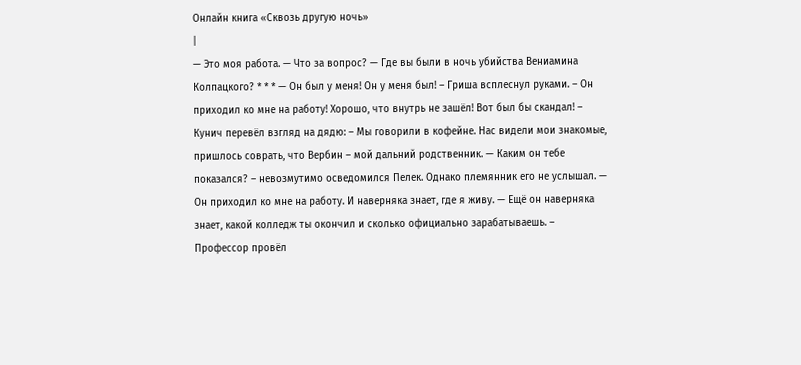Онлайн книга «Сквозь другую ночь»
|
— Это моя работа. — Что за вопрос? — Где вы были в ночь убийства Вениамина Колпацкого? * * * — Он был у меня! Он у меня был! – Гриша всплеснул руками. – Он приходил ко мне на работу! Хорошо, что внутрь не зашёл! Вот был бы скандал! – Кунич перевёл взгляд на дядю: – Мы говорили в кофейне. Нас видели мои знакомые, пришлось соврать, что Вербин – мой дальний родственник. — Каким он тебе показался? – невозмутимо осведомился Пелек. Однако племянник его не услышал. — Он приходил ко мне на работу. И наверняка знает, где я живу. — Ещё он наверняка знает, какой колледж ты окончил и сколько официально зарабатываешь. – Профессор провёл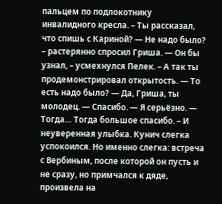пальцем по подлокотнику инвалидного кресла. – Ты рассказал, что спишь с Кариной? — Не надо было? – растерянно спросил Гриша. — Он бы узнал, – усмехнулся Пелек. – А так ты продемонстрировал открытость. — То есть надо было? — Да, Гриша, ты молодец. — Спасибо. — Я серьёзно. — Тогда… Тогда большое спасибо. – И неуверенная улыбка. Кунич слегка успокоился. Но именно слегка: встреча с Вербиным, после которой он пусть и не сразу, но примчался к дяде, произвела на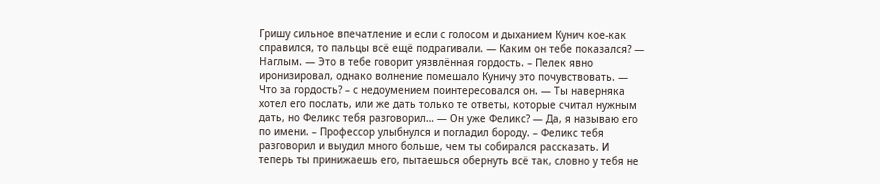Гришу сильное впечатление и если с голосом и дыханием Кунич кое-как справился, то пальцы всё ещё подрагивали. — Каким он тебе показался? — Наглым. — Это в тебе говорит уязвлённая гордость. – Пелек явно иронизировал, однако волнение помешало Куничу это почувствовать. — Что за гордость? – с недоумением поинтересовался он. — Ты наверняка хотел его послать, или же дать только те ответы, которые считал нужным дать, но Феликс тебя разговорил… — Он уже Феликс? — Да, я называю его по имени. – Профессор улыбнулся и погладил бороду. – Феликс тебя разговорил и выудил много больше, чем ты собирался рассказать. И теперь ты принижаешь его, пытаешься обернуть всё так, словно у тебя не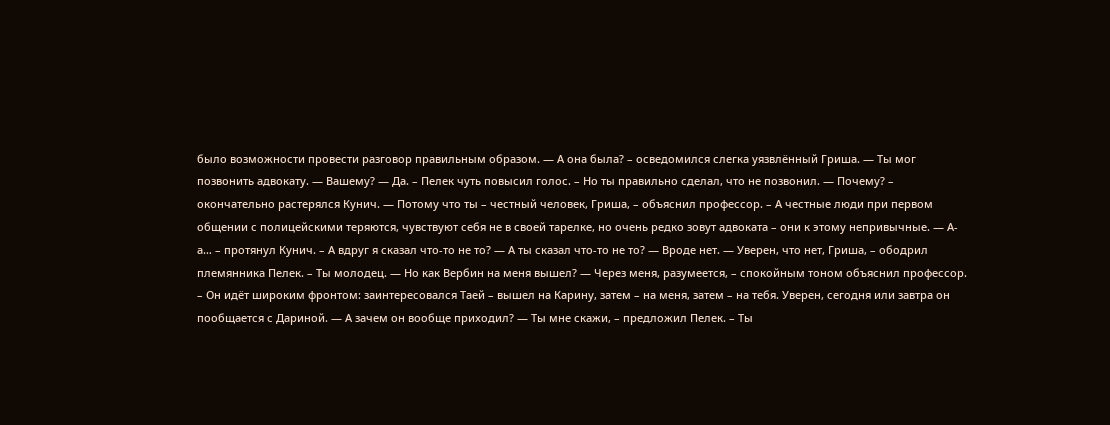было возможности провести разговор правильным образом. — А она была? – осведомился слегка уязвлённый Гриша. — Ты мог позвонить адвокату. — Вашему? — Да. – Пелек чуть повысил голос. – Но ты правильно сделал, что не позвонил. — Почему? – окончательно растерялся Кунич. — Потому что ты – честный человек, Гриша, – объяснил профессор. – А честные люди при первом общении с полицейскими теряются, чувствуют себя не в своей тарелке, но очень редко зовут адвоката – они к этому непривычные. — А-а… – протянул Кунич. – А вдруг я сказал что-то не то? — А ты сказал что-то не то? — Вроде нет. — Уверен, что нет, Гриша, – ободрил племянника Пелек. – Ты молодец. — Но как Вербин на меня вышел? — Через меня, разумеется, – спокойным тоном объяснил профессор. – Он идёт широким фронтом: заинтересовался Таей – вышел на Карину, затем – на меня, затем – на тебя. Уверен, сегодня или завтра он пообщается с Дариной. — А зачем он вообще приходил? — Ты мне скажи, – предложил Пелек. – Ты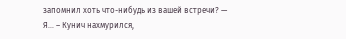запомнил хоть что-нибудь из вашей встречи? — Я… – Кунич нахмурился,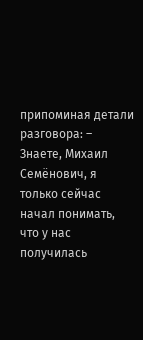припоминая детали разговора: – Знаете, Михаил Семёнович, я только сейчас начал понимать, что у нас получилась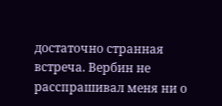достаточно странная встреча. Вербин не расспрашивал меня ни о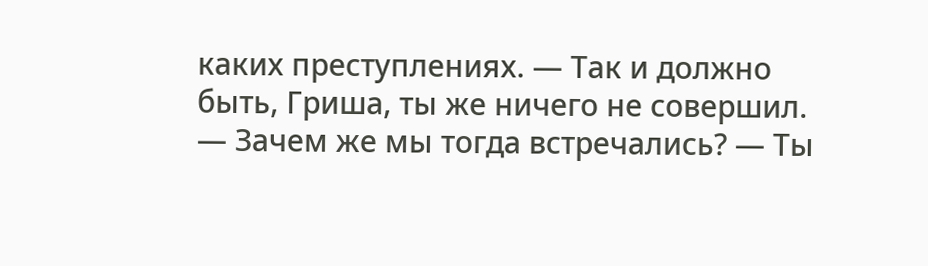каких преступлениях. — Так и должно быть, Гриша, ты же ничего не совершил. — Зачем же мы тогда встречались? — Ты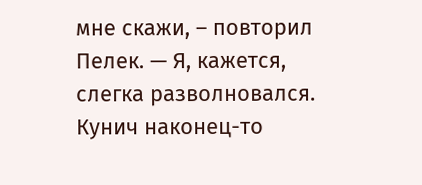мне скажи, – повторил Пелек. — Я, кажется, слегка разволновался. Кунич наконец-то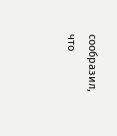сообразил, что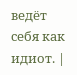ведёт себя как идиот. |